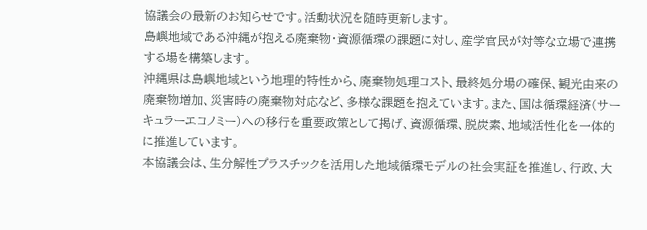協議会の最新のお知らせです。活動状況を随時更新します。
島嶼地域である沖縄が抱える廃棄物・資源循環の課題に対し、産学官民が対等な立場で連携する場を構築します。
沖縄県は島嶼地域という地理的特性から、廃棄物処理コスト、最終処分場の確保、観光由来の廃棄物増加、災害時の廃棄物対応など、多様な課題を抱えています。また、国は循環経済(サーキュラーエコノミー)への移行を重要政策として掲げ、資源循環、脱炭素、地域活性化を一体的に推進しています。
本協議会は、生分解性プラスチックを活用した地域循環モデルの社会実証を推進し、行政、大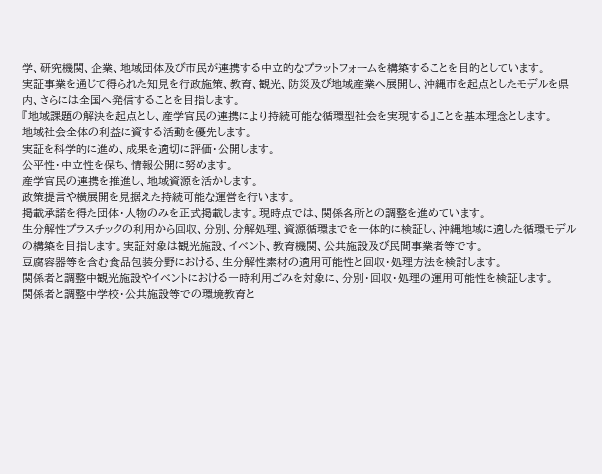学、研究機関、企業、地域団体及び市民が連携する中立的なプラットフォームを構築することを目的としています。
実証事業を通じて得られた知見を行政施策、教育、観光、防災及び地域産業へ展開し、沖縄市を起点としたモデルを県内、さらには全国へ発信することを目指します。
『地域課題の解決を起点とし、産学官民の連携により持続可能な循環型社会を実現する』ことを基本理念とします。
地域社会全体の利益に資する活動を優先します。
実証を科学的に進め、成果を適切に評価・公開します。
公平性・中立性を保ち、情報公開に努めます。
産学官民の連携を推進し、地域資源を活かします。
政策提言や横展開を見据えた持続可能な運営を行います。
掲載承諾を得た団体・人物のみを正式掲載します。現時点では、関係各所との調整を進めています。
生分解性プラスチックの利用から回収、分別、分解処理、資源循環までを一体的に検証し、沖縄地域に適した循環モデルの構築を目指します。実証対象は観光施設、イベント、教育機関、公共施設及び民間事業者等です。
豆腐容器等を含む食品包装分野における、生分解性素材の適用可能性と回収・処理方法を検討します。
関係者と調整中観光施設やイベントにおける一時利用ごみを対象に、分別・回収・処理の運用可能性を検証します。
関係者と調整中学校・公共施設等での環境教育と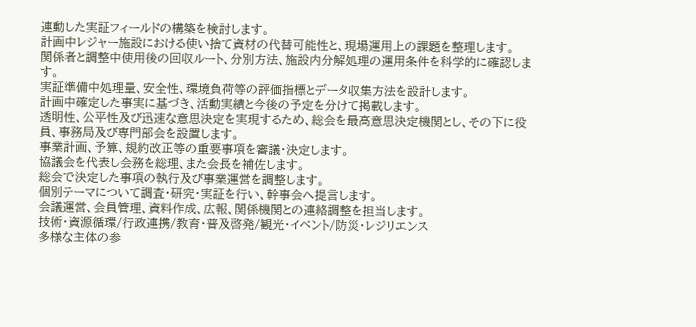連動した実証フィールドの構築を検討します。
計画中レジャー施設における使い捨て資材の代替可能性と、現場運用上の課題を整理します。
関係者と調整中使用後の回収ルート、分別方法、施設内分解処理の運用条件を科学的に確認します。
実証準備中処理量、安全性、環境負荷等の評価指標とデータ収集方法を設計します。
計画中確定した事実に基づき、活動実績と今後の予定を分けて掲載します。
透明性、公平性及び迅速な意思決定を実現するため、総会を最高意思決定機関とし、その下に役員、事務局及び専門部会を設置します。
事業計画、予算、規約改正等の重要事項を審議・決定します。
協議会を代表し会務を総理、また会長を補佐します。
総会で決定した事項の執行及び事業運営を調整します。
個別テーマについて調査・研究・実証を行い、幹事会へ提言します。
会議運営、会員管理、資料作成、広報、関係機関との連絡調整を担当します。
技術・資源循環/行政連携/教育・普及啓発/観光・イベント/防災・レジリエンス
多様な主体の参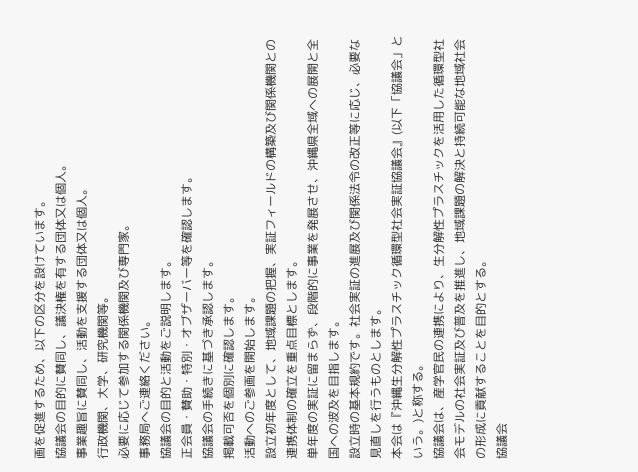画を促進するため、以下の区分を設けています。
協議会の目的に賛同し、議決権を有する団体又は個人。
事業趣旨に賛同し、活動を支援する団体又は個人。
行政機関、大学、研究機関等。
必要に応じて参加する関係機関及び専門家。
事務局へご連絡ください。
協議会の目的と活動をご説明します。
正会員・賛助・特別・オブザーバー等を確認します。
協議会の手続きに基づき承認します。
掲載可否を個別に確認します。
活動へのご参画を開始します。
設立初年度として、地域課題の把握、実証フィールドの構築及び関係機関との連携体制の確立を重点目標とします。
単年度の実証に留まらず、段階的に事業を発展させ、沖縄県全域への展開と全国への波及を目指します。
設立時の基本規約です。社会実証の進展及び関係法令の改正等に応じ、必要な見直しを行うものとします。
本会は『沖縄生分解性プラスチック循環型社会実証協議会』(以下「協議会」という。)と称する。
協議会は、産学官民の連携により、生分解性プラスチックを活用した循環型社会モデルの社会実証及び普及を推進し、地域課題の解決と持続可能な地域社会の形成に貢献することを目的とする。
協議会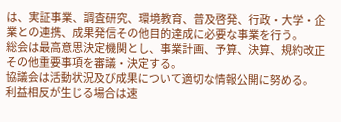は、実証事業、調査研究、環境教育、普及啓発、行政・大学・企業との連携、成果発信その他目的達成に必要な事業を行う。
総会は最高意思決定機関とし、事業計画、予算、決算、規約改正その他重要事項を審議・決定する。
協議会は活動状況及び成果について適切な情報公開に努める。
利益相反が生じる場合は速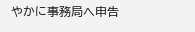やかに事務局へ申告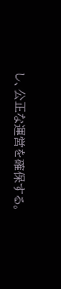し、公正な運営を確保する。